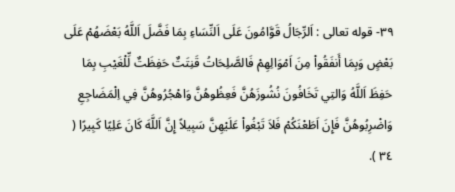٣٩- قوله تعالى : اَلرِّجَالُ قَوَّامُونَ عَلَى اَلنِّسَاءِ بِمَا فَضَّلَ اَللَّهُ بَعْضَهُمْ عَلَى بَعْضٍ وَبِمَا أَنفَقُواْ مِنَ اَمْوَالِهِمْ فَالصَّلِحَاتُ قَنِتَتٌ حَفِظَتٌ لِّلْغَيْبِ بِمَا حَفِظَ اَللَّهُ وَالتِي تَخَافُونَ نُشُوزَهُنَّ فَعِظُوهُنَّ وَاهْجُرُوهُنَّ فِي اِلْمَضَاجِعِ وَاضْرِبُوهُنَّ فَإِنَ اَطَعْنَكُمْ فَلاَ تَبْغُواْ عَلَيْهِنَّ سَبِيلاً إِنَّ اَللَّهَ كَانَ عَلِيًا كَبِيرًا ( ٣٤ ).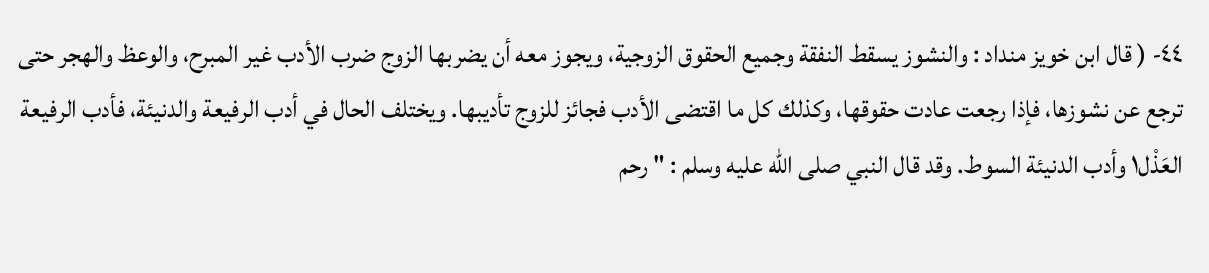٤٤- ( قال ابن خويز منداد : والنشوز يسقط النفقة وجميع الحقوق الزوجية، ويجوز معه أن يضربها الزوج ضرب الأدب غير المبرح، والوعظ والهجر حتى ترجع عن نشوزها، فإذا رجعت عادت حقوقها، وكذلك كل ما اقتضى الأدب فجائز للزوج تأديبها. ويختلف الحال في أدب الرفيعة والدنيئة، فأدب الرفيعة العَذْل١ وأدب الدنيئة السوط. وقد قال النبي صلى الله عليه وسلم : " رحم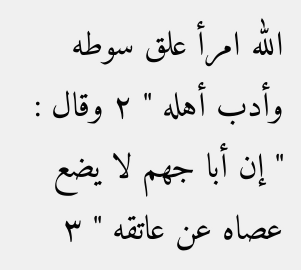الله امرأ علق سوطه وأدب أهله " ٢ وقال : " إن أبا جهم لا يضع عصاه عن عاتقه " ٣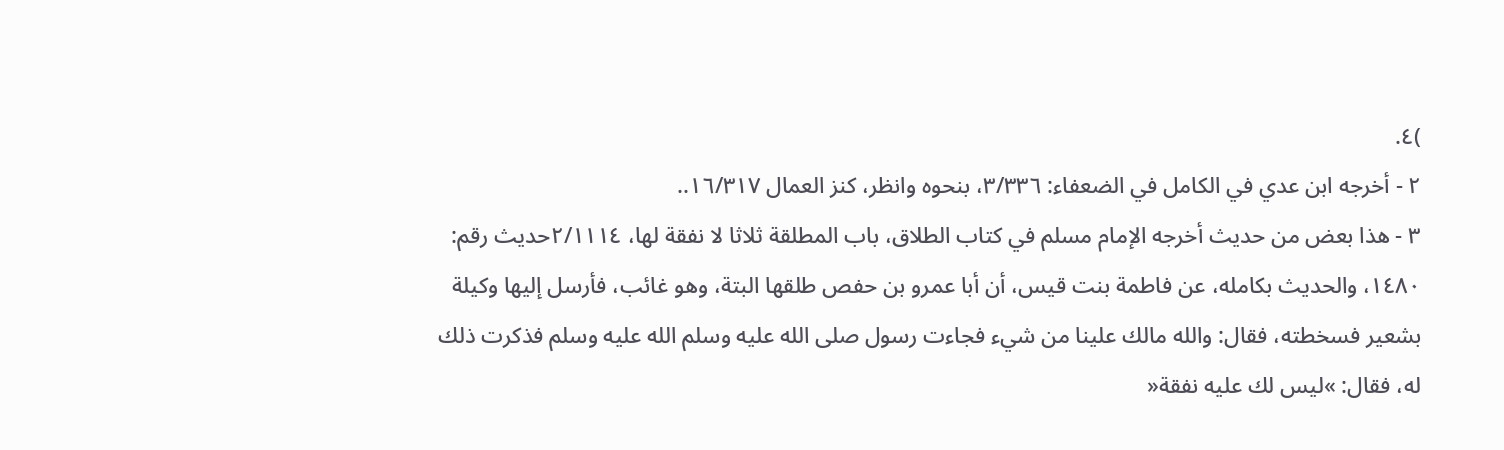)٤.
٢ - أخرجه ابن عدي في الكامل في الضعفاء: ٣/٣٣٦، بنحوه وانظر، كنز العمال ١٦/٣١٧..
٣ - هذا بعض من حديث أخرجه الإمام مسلم في كتاب الطلاق، باب المطلقة ثلاثا لا نفقة لها، ٢/١١١٤حديث رقم: ١٤٨٠، والحديث بكامله، عن فاطمة بنت قيس، أن أبا عمرو بن حفص طلقها البتة، وهو غائب، فأرسل إليها وكيلة بشعير فسخطته، فقال: والله مالك علينا من شيء فجاءت رسول صلى الله عليه وسلم الله عليه وسلم فذكرت ذلك له، فقال: »ليس لك عليه نفقة«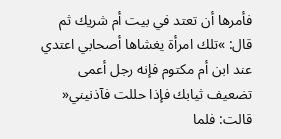فأمرها أن تعتد في بيت أم شريك ثم قال: »تلك امرأة يغشاها أصحابي اعتدي عند ابن أم مكتوم فإنه رجل أعمى تضعيف ثيابك فإذا حللت فآذنيني« قالت: فلما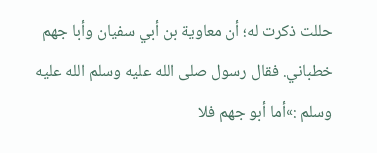حللت ذكرت له؛ أن معاوية بن أبي سفيان وأبا جهم خطباني. فقال رسول صلى الله عليه وسلم الله عليه وسلم :»أما أبو جهم فلا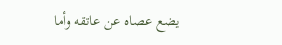يضع عصاه عن عاتقه وأما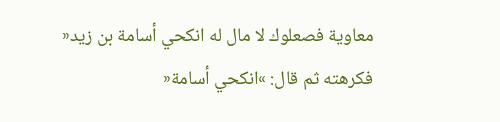معاوية فصعلوك لا مال له انكحي أسامة بن زيد« فكرهته ثم قال: »انكحي أسامة«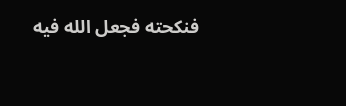فنكحته فجعل الله فيه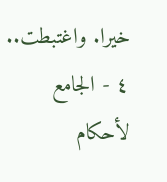خيرا. واغتبطت..
٤ - الجامع لأحكام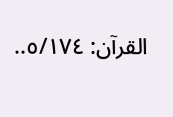القرآن: ٥/١٧٤..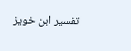تفسير ابن خويز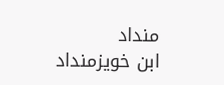منداد
ابن خويزمنداد